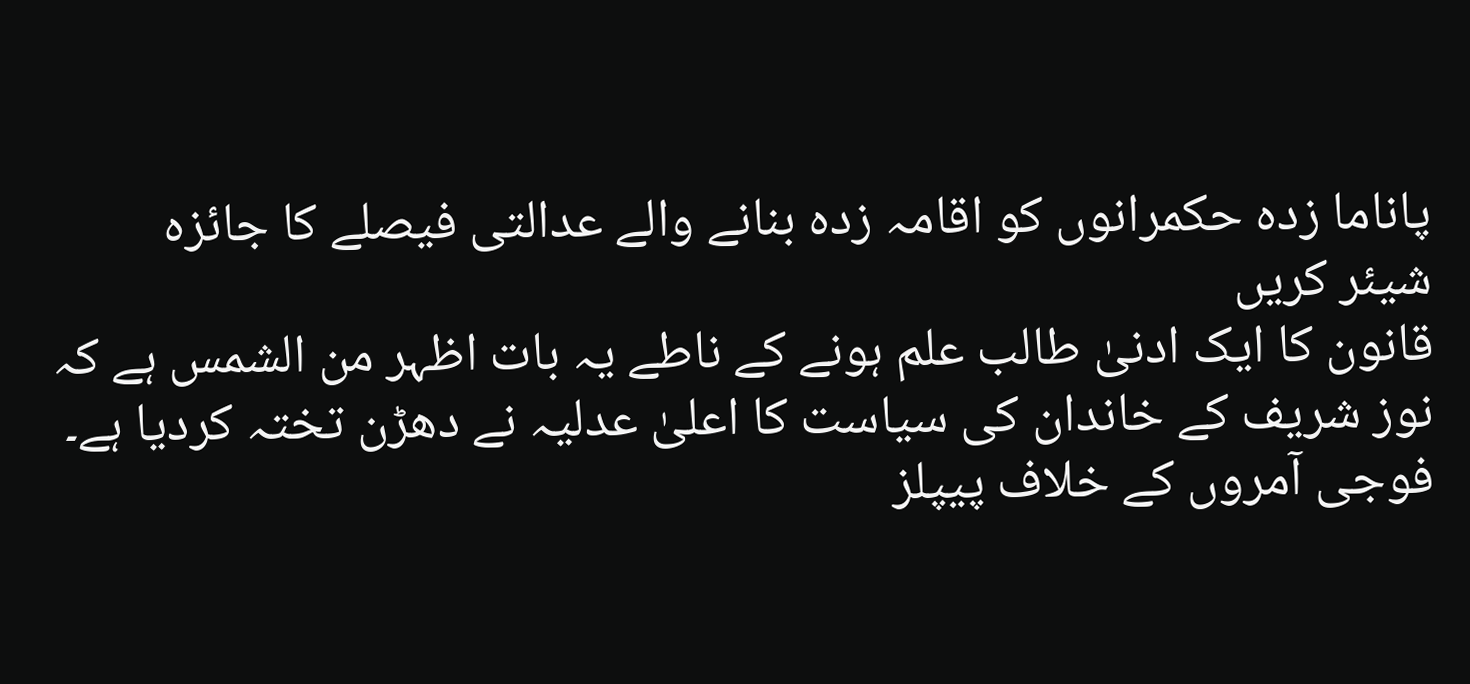پاناما زدہ حکمرانوں کو اقامہ زدہ بنانے والے عدالتی فیصلے کا جائزہ
شیئر کریں
قانون کا ایک ادنیٰ طالب علم ہونے کے ناطے یہ بات اظہر من الشمس ہے کہ نوز شریف کے خاندان کی سیاست کا اعلیٰ عدلیہ نے دھڑن تختہ کردیا ہے۔ فوجی آمروں کے خلاف پیپلز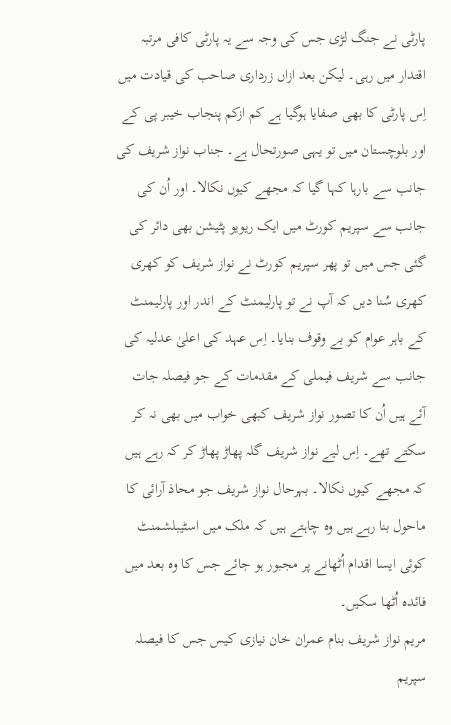پارٹی نے جنگ لڑی جس کی وجہ سے یہ پارٹی کافی مرتبہ اقتدار میں رہی۔ لیکن بعد ازاں زرداری صاحب کی قیادت میں اِس پارٹی کا بھی صفایا ہوگیا ہے کم ازکم پنجاب خیبر پی کے اور بلوچستان میں تو یہی صورتحال ہے۔ جناب نواز شریف کی جانب سے بارہا کہا گیا کہ مجھے کیوں نکالا۔ اور اُن کی جانب سے سپریم کورٹ میں ایک ریویو پٹیشن بھی دائر کی گئی جس میں تو پھر سپریم کورٹ نے نواز شریف کو کھری کھری سُنا دیں کہ آپ نے تو پارلیمنٹ کے اندر اور پارلیمنٹ کے باہر عوام کو بے وقوف بنایا۔ اِس عہد کی اعلیٰ عدلیہ کی جانب سے شریف فیملی کے مقدمات کے جو فیصلہ جات آئے ہیں اُن کا تصور نواز شریف کبھی خواب میں بھی نہ کر سکتے تھے۔ اِس لیے نواز شریف گلہ پھاڑ پھاڑ کر کہ رہے ہیں کہ مجھے کیوں نکالا۔ بہرحال نواز شریف جو محاذ آرائی کا ماحول بنا رہے ہیں وہ چاہتے ہیں کہ ملک میں اسٹیبلشمنٹ کوئی ایسا اقدام اُٹھانے پر مجبور ہو جائے جس کا وہ بعد میں فائدہ اُٹھا سکیں۔
مریم نواز شریف بنام عمران خان نیازی کیس جس کا فیصلہ سپریم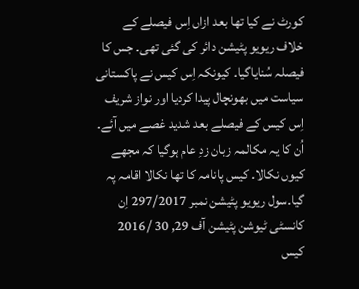کورٹ نے کیا تھا بعد ازاں اِس فیصلے کے خلاف ریویو پٹیشن دائر کی گئی تھی۔ جس کا فیصلہ سُنایاگیا۔ کیونکہ اِس کیس نے پاکستانی سیاست میں بھونچال پیدا کردیا اور نواز شریف اِس کیس کے فیصلے بعد شدید غصے میں آئے۔ اُن کا یہ مکالمہ زبان زدِ عام ہوگیا کہ مجھے کیوں نکالا۔ کیس پانامہ کا تھا نکالا اقامہ پہ گیا۔سول ریویو پٹیشن نمبر 297/2017 اِن کانسٹی ٹیوشن پٹیشن آف 29, 30 /2016 کیس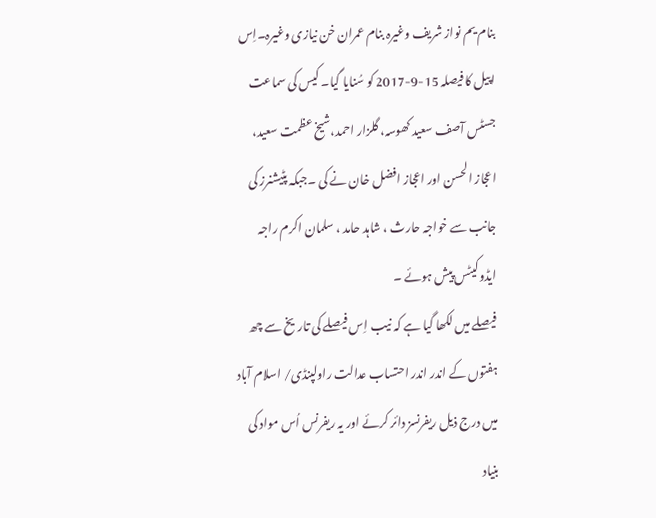بنام یم نواز شریف وغیرہ بنام عمران خن نیازی وغیرہ۔اِس اپیل کا فیصلہ 15-9-2017 کو سُنایا گیا۔ کیس کی سماعت جسٹس آصف سعید کھوسہ، گلزار احمد،شیخ عظمت سعید، اعجاز الحسن اور اعجاز افضل خان نے کی ۔جبکہ پٹیشنرز کی جانب سے خواجہ حارث ، شاہد حامد ، سلمان اکرم راجہ ایڈوکیٹس پیش ہوئے ۔
فیصلے میں لکھا گیا ہے کہ نیب اِس فیصلے کی تاریخ سے چھ ہفتوں کے اندر اندر احتساب عدالت راولپنڈی/ اسلام آباد میں درج ذیل ریفرنسز دائر کرئے اور یہ ریفرنس اُس مواد کی بنیاد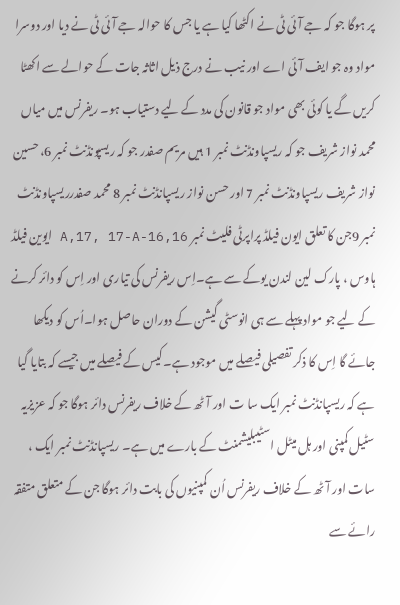پر ہوگا جو کہ جے آئی ٹی نے اکٹھا کیا ہے یا جس کا حوالہ جے آئی ٹی نے دیا اور دوسرا مواد وہ جو ایف آئی اے اور نیب نے درج ذیل اثاثہ جات کے حوالے سے اکھٹا کریں گے یا کوئی بھی مواد جو قانون کی مدد کے لیے دستیاب ہو۔ ریفرنس میں میاں محمد نواز شریف جو کہ ریسپاونڈنٹ نمبر 1 ہیں مریم صفدر جو کہ ریسپونڈنٹ نمبر 6، حسین نواز شریف ریسپاونڈنٹ نمبر 7 اور حسن نواز ریسپانڈنٹ نمبر 8 محمد صفدرریسپاونڈنٹ نمبر 9جن کا تعلق ایون فیلڈ پراپرٹی فلیٹ نمبر 16,16-A,17, 17-A ایوین فیلڈ ہاوس ، پارک لین لندن یوکے سے ہے۔اِس ریفرنس کی تیاری اور اِس کو دائر کرنے کے لیے جو مواد پہلے سے ہی انوسٹی گیشن کے دوران حاصل ہوا۔اُس کو دیکھا جائے گا اِس کا ذکر تفصیلی فیصلے میں موجود ہے۔کیس کے فیصلے میں جیسے کہ بتایا گیا ہے کہ ریسپانڈنٹ نمبر ایک سا ت اور آٹھ کے خلاف ریفرنس دائر ہوگا جو کہ عزیزیہ سٹیل کمپنی اور ہل میٹل اسٹیبلیشمنٹ کے بارے میں ہے۔ ریسپانڈنٹ نمبر ایک ، سات اور آٹھ کے خلاف ریفرنس اُن کمپنیوں کی بابت دائر ہوگا جن کے متعلق متفقہ رائے سے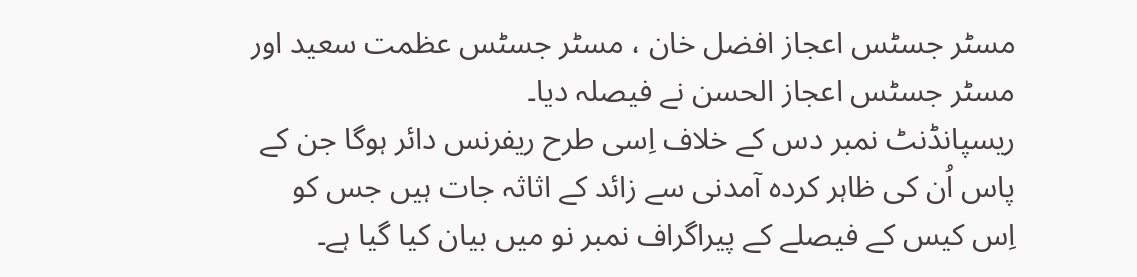مسٹر جسٹس اعجاز افضل خان ، مسٹر جسٹس عظمت سعید اور مسٹر جسٹس اعجاز الحسن نے فیصلہ دیا۔
ریسپانڈنٹ نمبر دس کے خلاف اِسی طرح ریفرنس دائر ہوگا جن کے پاس اُن کی ظاہر کردہ آمدنی سے زائد کے اثاثہ جات ہیں جس کو اِس کیس کے فیصلے کے پیراگراف نمبر نو میں بیان کیا گیا ہے۔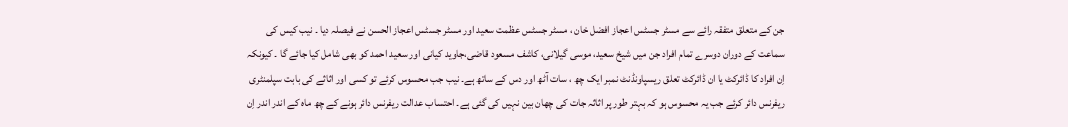جن کے متعلق متفقہ رائے سے مسٹر جسٹس اعجاز افضل خان ، مسٹر جسٹس عظمت سعید اور مسٹر جسٹس اعجاز الحسن نے فیصلہ دیا ۔ نیب کیس کی سماعت کے دوران دوسرے تمام افراد جن میں شیخ سعید، موسی گیلانی، کاشف مسعود قاضی،جاوید کیانی اور سعید احمد کو بھی شامل کیا جائے گا ۔ کیونکہ اِن افراد کا ڈائرکٹ یا ان ڈائرکٹ تعلق ریسپاونڈنٹ نمبر ایک چھ ، سات آٹھ اور دس کے ساتھ ہے۔ نیب جب محسوس کرئے تو کسی اور اثاثے کی بابت سپلمنٹری ریفرنس دائر کرئے جب یہ محسوس ہو کہ بہتر طور پر اثاثہ جات کی چھان بین نہیں کی گئی ہے۔ احتساب عدالت ریفرنس دائر ہونے کے چھ ماہ کے اندر اندر اِن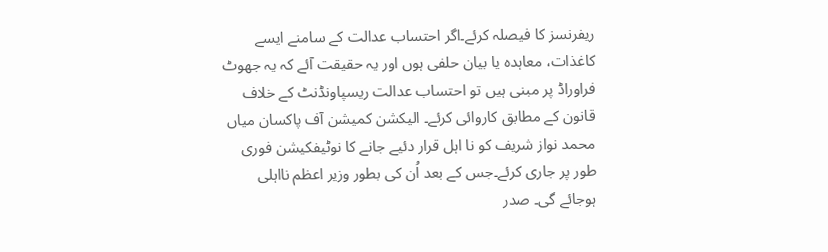ریفرنسز کا فیصلہ کرئے۔اگر احتساب عدالت کے سامنے ایسے کاغذات، معاہدہ یا بیان حلفی ہوں اور یہ حقیقت آئے کہ یہ جھوٹ فراوراڈ پر مبنی ہیں تو احتساب عدالت ریسپاونڈنٹ کے خلاف قانون کے مطابق کاروائی کرئے۔ الیکشن کمیشن آف پاکسان میاں محمد نواز شریف کو نا اہل قرار دئیے جانے کا نوٹیفکیشن فوری طور پر جاری کرئے۔جس کے بعد اُن کی بطور وزیر اعظم نااہلی ہوجائے گی۔ صدر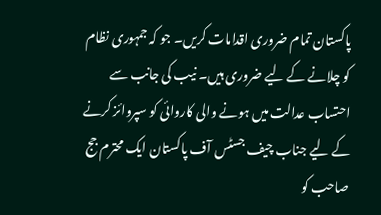پاکستان تمام ضروری اقدامات کریں۔ جو کہ جمہوری نظام کو چلانے کے لیے ضروری ہیں۔ نیب کی جانب سے احتساب عدالت میں ہونے والی کاروائی کو سپروائز کرنے کے لیے جناب چیف جسٹس آف پاکستان ایک محترم جج صاحب کو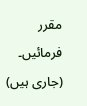مقرر فرمائیں۔
(جاری ہیں)